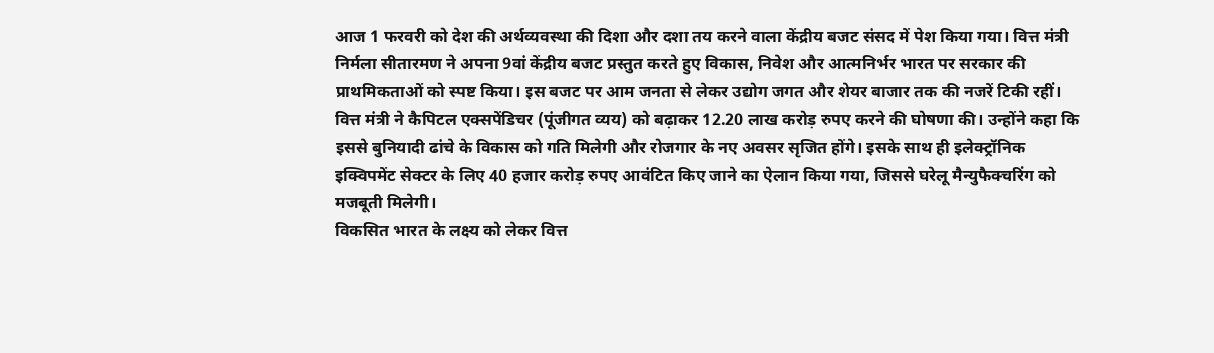आज 1 फरवरी को देश की अर्थव्यवस्था की दिशा और दशा तय करने वाला केंद्रीय बजट संसद में पेश किया गया। वित्त मंत्री निर्मला सीतारमण ने अपना 9वां केंद्रीय बजट प्रस्तुत करते हुए विकास, निवेश और आत्मनिर्भर भारत पर सरकार की प्राथमिकताओं को स्पष्ट किया। इस बजट पर आम जनता से लेकर उद्योग जगत और शेयर बाजार तक की नजरें टिकी रहीं।
वित्त मंत्री ने कैपिटल एक्सपेंडिचर (पूंजीगत व्यय) को बढ़ाकर 12.20 लाख करोड़ रुपए करने की घोषणा की। उन्होंने कहा कि इससे बुनियादी ढांचे के विकास को गति मिलेगी और रोजगार के नए अवसर सृजित होंगे। इसके साथ ही इलेक्ट्रॉनिक इक्विपमेंट सेक्टर के लिए 40 हजार करोड़ रुपए आवंटित किए जाने का ऐलान किया गया, जिससे घरेलू मैन्युफैक्चरिंग को मजबूती मिलेगी।
विकसित भारत के लक्ष्य को लेकर वित्त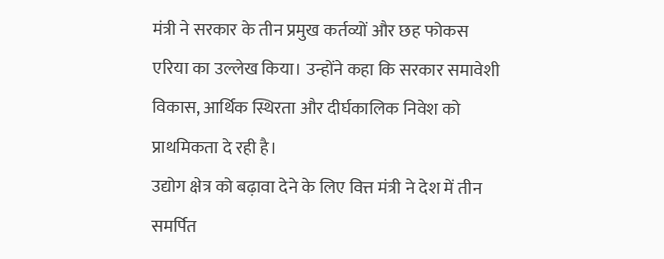मंत्री ने सरकार के तीन प्रमुख कर्तव्यों और छह फोकस एरिया का उल्लेख किया। उन्होंने कहा कि सरकार समावेशी विकास, आर्थिक स्थिरता और दीर्घकालिक निवेश को प्राथमिकता दे रही है।
उद्योग क्षेत्र को बढ़ावा देने के लिए वित्त मंत्री ने देश में तीन समर्पित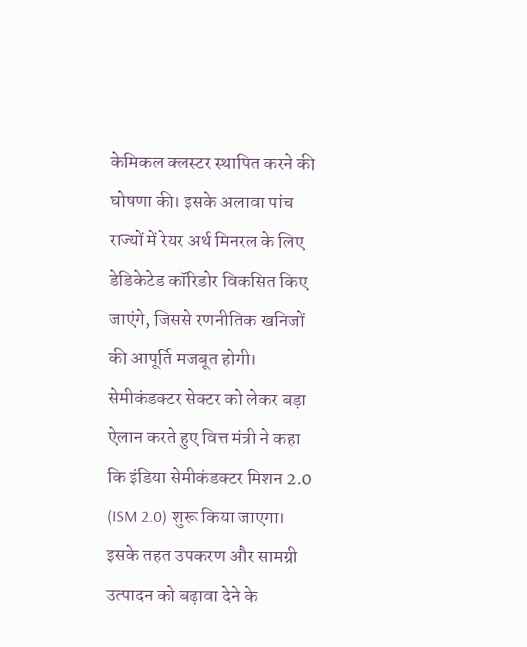केमिकल क्लस्टर स्थापित करने की घोषणा की। इसके अलावा पांच राज्यों में रेयर अर्थ मिनरल के लिए डेडिकेटेड कॉरिडोर विकसित किए जाएंगे, जिससे रणनीतिक खनिजों की आपूर्ति मजबूत होगी।
सेमीकंडक्टर सेक्टर को लेकर बड़ा ऐलान करते हुए वित्त मंत्री ने कहा कि इंडिया सेमीकंडक्टर मिशन 2.0 (ISM 2.0) शुरू किया जाएगा। इसके तहत उपकरण और सामग्री उत्पादन को बढ़ावा देने के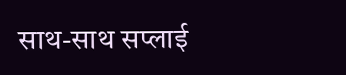साथ-साथ सप्लाई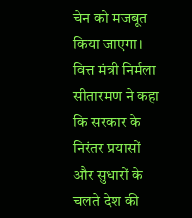चेन को मजबूत किया जाएगा।
वित्त मंत्री निर्मला सीतारमण ने कहा कि सरकार के निरंतर प्रयासों और सुधारों के चलते देश की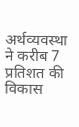अर्थव्यवस्था ने करीब 7 प्रतिशत की विकास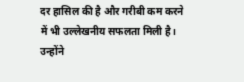दर हासिल की है और गरीबी कम करने में भी उल्लेखनीय सफलता मिली है। उन्होंने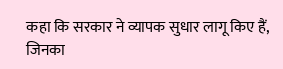कहा कि सरकार ने व्यापक सुधार लागू किए हैं, जिनका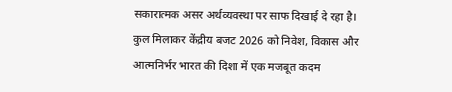सकारात्मक असर अर्थव्यवस्था पर साफ दिखाई दे रहा है।
कुल मिलाकर केंद्रीय बजट 2026 को निवेश, विकास और आत्मनिर्भर भारत की दिशा में एक मजबूत कदम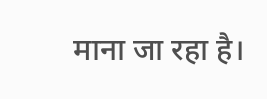माना जा रहा है।